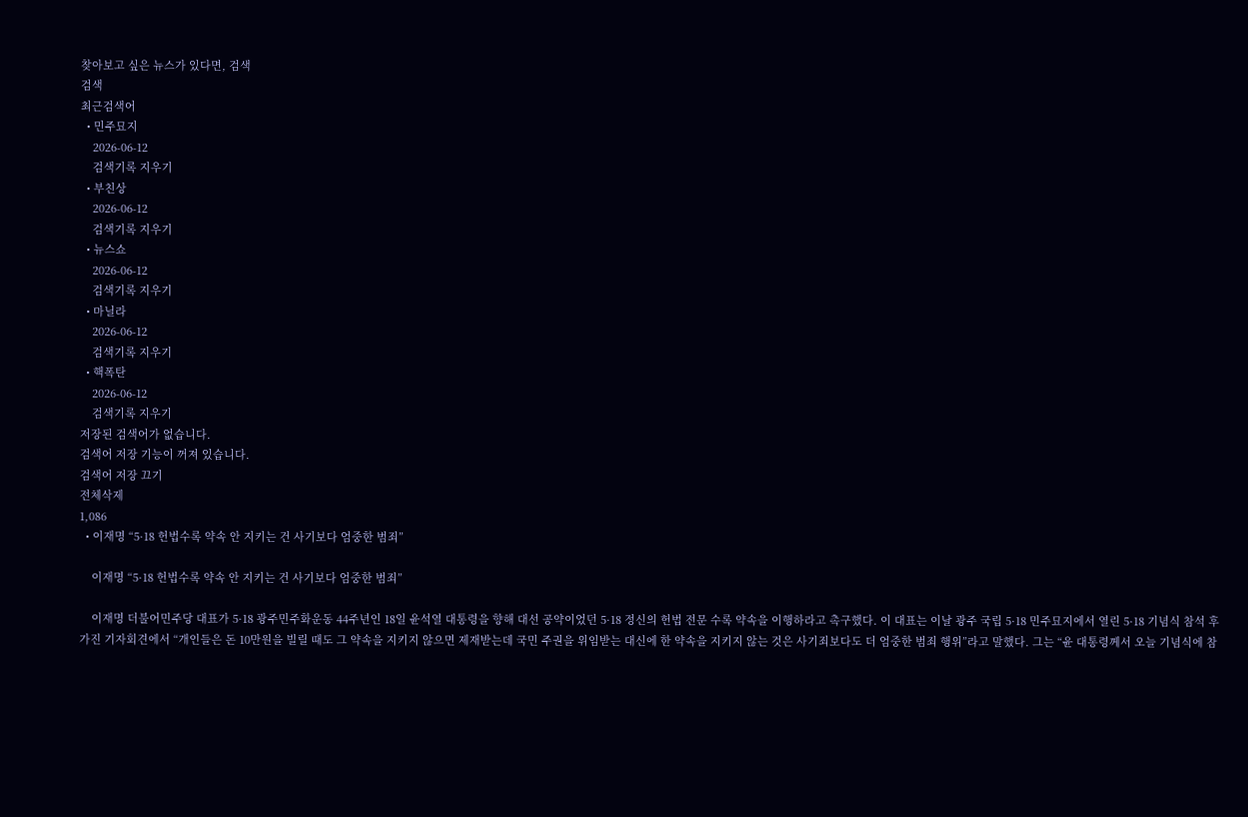찾아보고 싶은 뉴스가 있다면, 검색
검색
최근검색어
  • 민주묘지
    2026-06-12
    검색기록 지우기
  • 부친상
    2026-06-12
    검색기록 지우기
  • 뉴스쇼
    2026-06-12
    검색기록 지우기
  • 마닐라
    2026-06-12
    검색기록 지우기
  • 핵폭탄
    2026-06-12
    검색기록 지우기
저장된 검색어가 없습니다.
검색어 저장 기능이 꺼져 있습니다.
검색어 저장 끄기
전체삭제
1,086
  • 이재명 “5·18 헌법수록 약속 안 지키는 건 사기보다 엄중한 범죄”

    이재명 “5·18 헌법수록 약속 안 지키는 건 사기보다 엄중한 범죄”

    이재명 더불어민주당 대표가 5·18 광주민주화운동 44주년인 18일 윤석열 대통령을 향해 대선 공약이었던 5·18 정신의 헌법 전문 수록 약속을 이행하라고 촉구했다. 이 대표는 이날 광주 국립 5·18 민주묘지에서 열린 5·18 기념식 참석 후 가진 기자회견에서 “개인들은 돈 10만원을 빌릴 때도 그 약속을 지키지 않으면 제재받는데 국민 주권을 위임받는 대신에 한 약속을 지키지 않는 것은 사기죄보다도 더 엄중한 범죄 행위”라고 말했다. 그는 “윤 대통령께서 오늘 기념식에 참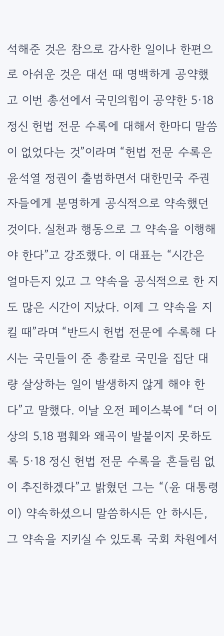석해준 것은 참으로 감사한 일이나 한편으로 아쉬운 것은 대선 때 명백하게 공약했고 이번 총선에서 국민의힘이 공약한 5·18 정신 헌법 전문 수록에 대해서 한마디 말씀이 없었다는 것”이라며 “헌법 전문 수록은 윤석열 정권이 출범하면서 대한민국 주권자들에게 분명하게 공식적으로 약속했던 것이다. 실천과 행동으로 그 약속을 이행해야 한다”고 강조했다. 이 대표는 “시간은 얼마든지 있고 그 약속을 공식적으로 한 지도 많은 시간이 지났다. 이제 그 약속을 지킬 때”라며 “반드시 헌법 전문에 수록해 다시는 국민들이 준 총칼로 국민을 집단 대량 살상하는 일이 발생하지 않게 해야 한다”고 말했다. 이날 오전 페이스북에 “더 이상의 5.18 폄훼와 왜곡이 발붙이지 못하도록 5·18 정신 헌법 전문 수록을 흔들림 없이 추진하겠다”고 밝혔던 그는 “(윤 대통령이) 약속하셨으니 말씀하시든 안 하시든, 그 약속을 지키실 수 있도록 국회 차원에서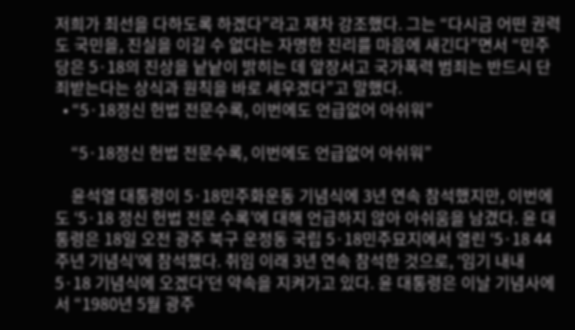저희가 최선을 다하도록 하겠다”라고 재차 강조했다. 그는 “다시금 어떤 권력도 국민을, 진실을 이길 수 없다는 자명한 진리를 마음에 새긴다”면서 “민주당은 5·18의 진상을 낱낱이 밝히는 데 앞장서고 국가폭력 범죄는 반드시 단죄받는다는 상식과 원칙을 바로 세우겠다”고 말했다.
  • “5·18정신 헌법 전문수록, 이번에도 언급없어 아쉬워”

    “5·18정신 헌법 전문수록, 이번에도 언급없어 아쉬워”

    윤석열 대통령이 5·18민주화운동 기념식에 3년 연속 참석했지만, 이번에도 ‘5·18 정신 헌법 전문 수록’에 대해 언급하지 않아 아쉬움을 남겼다. 윤 대통령은 18일 오전 광주 북구 운정동 국립 5·18민주묘지에서 열린 ‘5·18 44주년 기념식’에 참석했다. 취임 이래 3년 연속 참석한 것으로, ‘임기 내내 5·18 기념식에 오겠다’던 약속을 지켜가고 있다. 윤 대통령은 이날 기념사에서 “1980년 5월 광주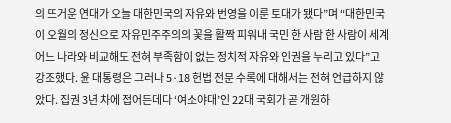의 뜨거운 연대가 오늘 대한민국의 자유와 번영을 이룬 토대가 됐다”며 “대한민국이 오월의 정신으로 자유민주주의의 꽃을 활짝 피워내 국민 한 사람 한 사람이 세계 어느 나라와 비교해도 전혀 부족함이 없는 정치적 자유와 인권을 누리고 있다”고 강조했다. 윤 대통령은 그러나 5·18 헌법 전문 수록에 대해서는 전혀 언급하지 않았다. 집권 3년 차에 접어든데다 ‘여소야대’인 22대 국회가 곧 개원하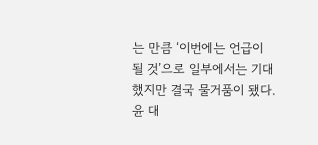는 만큼 ‘이번에는 언급이 될 것’으로 일부에서는 기대했지만 결국 물거품이 됐다. 윤 대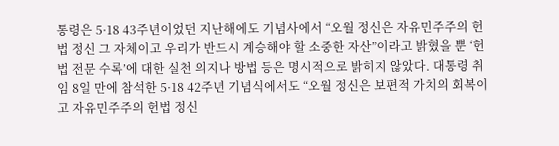통령은 5·18 43주년이었던 지난해에도 기념사에서 “오월 정신은 자유민주주의 헌법 정신 그 자체이고 우리가 반드시 계승해야 할 소중한 자산”이라고 밝혔을 뿐 ‘헌법 전문 수록’에 대한 실천 의지나 방법 등은 명시적으로 밝히지 않았다. 대통령 취임 8일 만에 참석한 5·18 42주년 기념식에서도 “오월 정신은 보편적 가치의 회복이고 자유민주주의 헌법 정신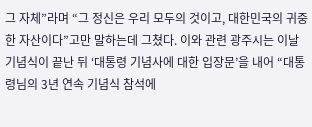그 자체”라며 “그 정신은 우리 모두의 것이고, 대한민국의 귀중한 자산이다”고만 말하는데 그쳤다. 이와 관련 광주시는 이날 기념식이 끝난 뒤 ‘대통령 기념사에 대한 입장문’을 내어 “대통령님의 3년 연속 기념식 참석에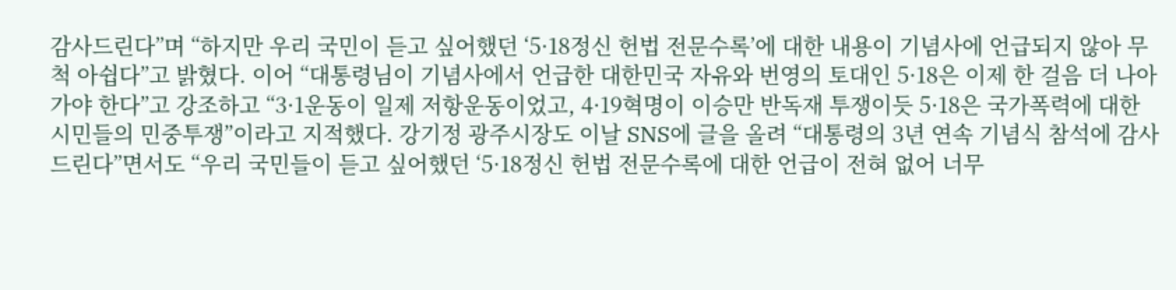감사드린다”며 “하지만 우리 국민이 듣고 싶어했던 ‘5·18정신 헌법 전문수록’에 대한 내용이 기념사에 언급되지 않아 무척 아쉽다”고 밝혔다. 이어 “대통령님이 기념사에서 언급한 대한민국 자유와 번영의 토대인 5·18은 이제 한 걸음 더 나아가야 한다”고 강조하고 “3·1운동이 일제 저항운동이었고, 4·19혁명이 이승만 반독재 투쟁이듯 5·18은 국가폭력에 대한 시민들의 민중투쟁”이라고 지적했다. 강기정 광주시장도 이날 SNS에 글을 올려 “대통령의 3년 연속 기념식 참석에 감사드린다”면서도 “우리 국민들이 듣고 싶어했던 ‘5·18정신 헌법 전문수록에 대한 언급이 전혀 없어 너무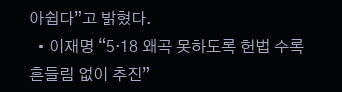아쉽다”고 밝혔다.
  • 이재명 “5·18 왜곡 못하도록 헌법 수록 흔들림 없이 추진”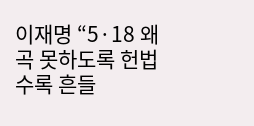이재명 “5·18 왜곡 못하도록 헌법 수록 흔들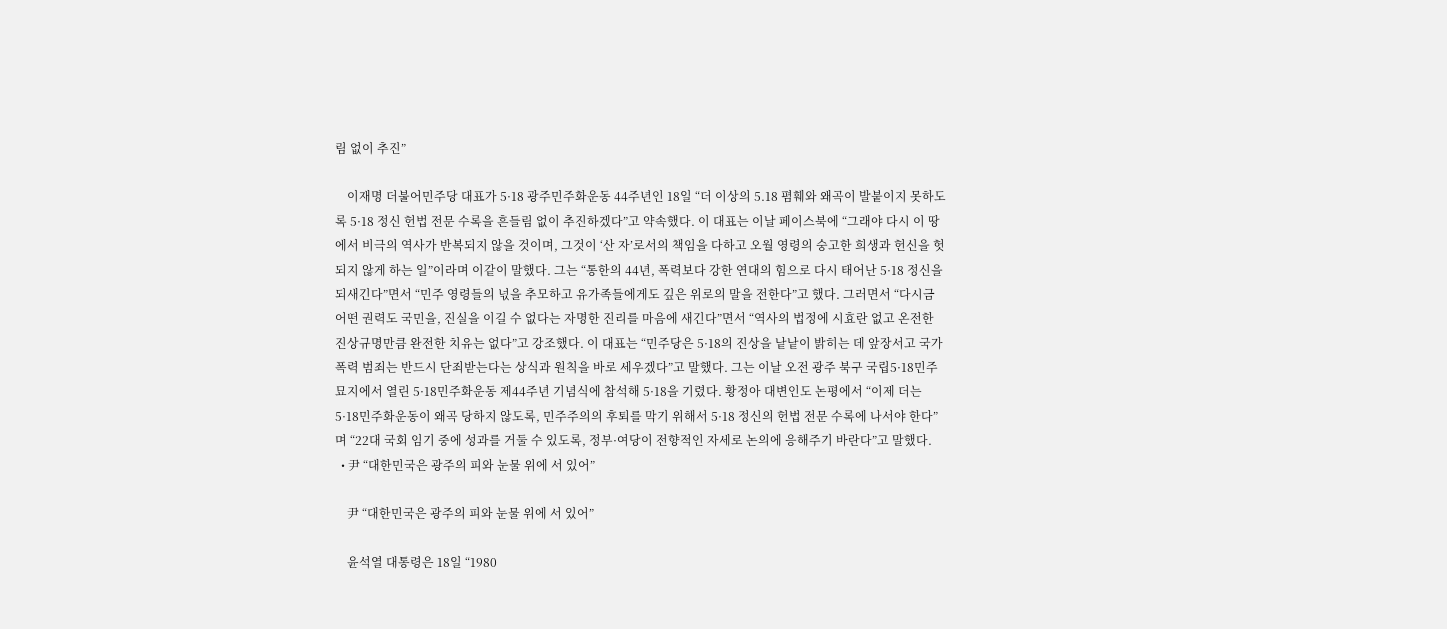림 없이 추진”

    이재명 더불어민주당 대표가 5·18 광주민주화운동 44주년인 18일 “더 이상의 5.18 폄훼와 왜곡이 발붙이지 못하도록 5·18 정신 헌법 전문 수록을 흔들림 없이 추진하겠다”고 약속했다. 이 대표는 이날 페이스북에 “그래야 다시 이 땅에서 비극의 역사가 반복되지 않을 것이며, 그것이 ‘산 자’로서의 책임을 다하고 오월 영령의 숭고한 희생과 헌신을 헛되지 않게 하는 일”이라며 이같이 말했다. 그는 “통한의 44년, 폭력보다 강한 연대의 힘으로 다시 태어난 5·18 정신을 되새긴다”면서 “민주 영령들의 넋을 추모하고 유가족들에게도 깊은 위로의 말을 전한다”고 했다. 그러면서 “다시금 어떤 권력도 국민을, 진실을 이길 수 없다는 자명한 진리를 마음에 새긴다”면서 “역사의 법정에 시효란 없고 온전한 진상규명만큼 완전한 치유는 없다”고 강조했다. 이 대표는 “민주당은 5·18의 진상을 낱낱이 밝히는 데 앞장서고 국가폭력 범죄는 반드시 단죄받는다는 상식과 원칙을 바로 세우겠다”고 말했다. 그는 이날 오전 광주 북구 국립5·18민주묘지에서 열린 5·18민주화운동 제44주년 기념식에 참석해 5·18을 기렸다. 황정아 대변인도 논평에서 “이제 더는 5·18민주화운동이 왜곡 당하지 않도록, 민주주의의 후퇴를 막기 위해서 5·18 정신의 헌법 전문 수록에 나서야 한다”며 “22대 국회 임기 중에 성과를 거둘 수 있도록, 정부·여당이 전향적인 자세로 논의에 응해주기 바란다”고 말했다.
  • 尹 “대한민국은 광주의 피와 눈물 위에 서 있어”

    尹 “대한민국은 광주의 피와 눈물 위에 서 있어”

    윤석열 대통령은 18일 “1980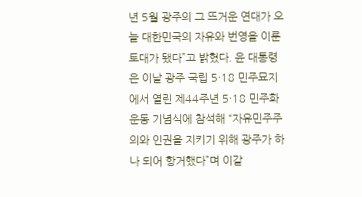년 5월 광주의 그 뜨거운 연대가 오늘 대한민국의 자유와 번영을 이룬 토대가 됐다”고 밝혔다. 윤 대통령은 이날 광주 국립 5·18 민주묘지에서 열린 제44주년 5·18 민주화운동 기념식에 참석해 “자유민주주의와 인권을 지키기 위해 광주가 하나 되어 항거했다”며 이같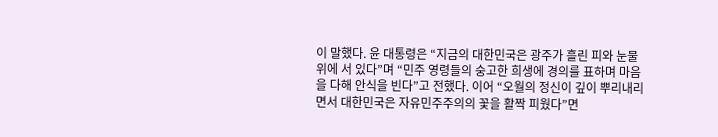이 말했다. 윤 대통령은 “지금의 대한민국은 광주가 흘린 피와 눈물 위에 서 있다”며 “민주 영령들의 숭고한 희생에 경의를 표하며 마음을 다해 안식을 빈다”고 전했다. 이어 “오월의 정신이 깊이 뿌리내리면서 대한민국은 자유민주주의의 꽃을 활짝 피웠다”면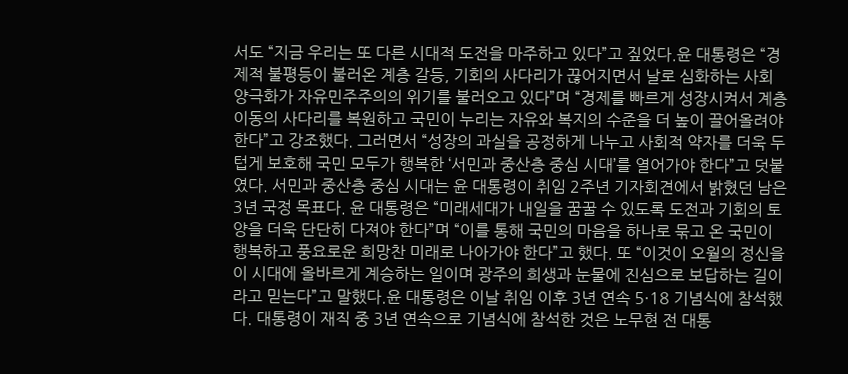서도 “지금 우리는 또 다른 시대적 도전을 마주하고 있다”고 짚었다.윤 대통령은 “경제적 불평등이 불러온 계층 갈등, 기회의 사다리가 끊어지면서 날로 심화하는 사회 양극화가 자유민주주의의 위기를 불러오고 있다”며 “경제를 빠르게 성장시켜서 계층 이동의 사다리를 복원하고 국민이 누리는 자유와 복지의 수준을 더 높이 끌어올려야 한다”고 강조했다. 그러면서 “성장의 과실을 공정하게 나누고 사회적 약자를 더욱 두텁게 보호해 국민 모두가 행복한 ‘서민과 중산층 중심 시대’를 열어가야 한다”고 덧붙였다. 서민과 중산층 중심 시대는 윤 대통령이 취임 2주년 기자회견에서 밝혔던 남은 3년 국정 목표다. 윤 대통령은 “미래세대가 내일을 꿈꿀 수 있도록 도전과 기회의 토양을 더욱 단단히 다져야 한다”며 “이를 통해 국민의 마음을 하나로 묶고 온 국민이 행복하고 풍요로운 희망찬 미래로 나아가야 한다”고 했다. 또 “이것이 오월의 정신을 이 시대에 올바르게 계승하는 일이며 광주의 희생과 눈물에 진심으로 보답하는 길이라고 믿는다”고 말했다.윤 대통령은 이날 취임 이후 3년 연속 5·18 기념식에 참석했다. 대통령이 재직 중 3년 연속으로 기념식에 참석한 것은 노무현 전 대통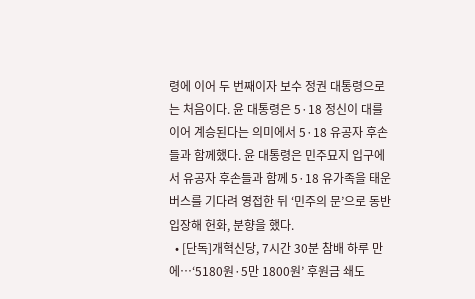령에 이어 두 번째이자 보수 정권 대통령으로는 처음이다. 윤 대통령은 5·18 정신이 대를 이어 계승된다는 의미에서 5·18 유공자 후손들과 함께했다. 윤 대통령은 민주묘지 입구에서 유공자 후손들과 함께 5·18 유가족을 태운 버스를 기다려 영접한 뒤 ‘민주의 문’으로 동반 입장해 헌화, 분향을 했다.
  • [단독]개혁신당, 7시간 30분 참배 하루 만에…‘5180원·5만 1800원’ 후원금 쇄도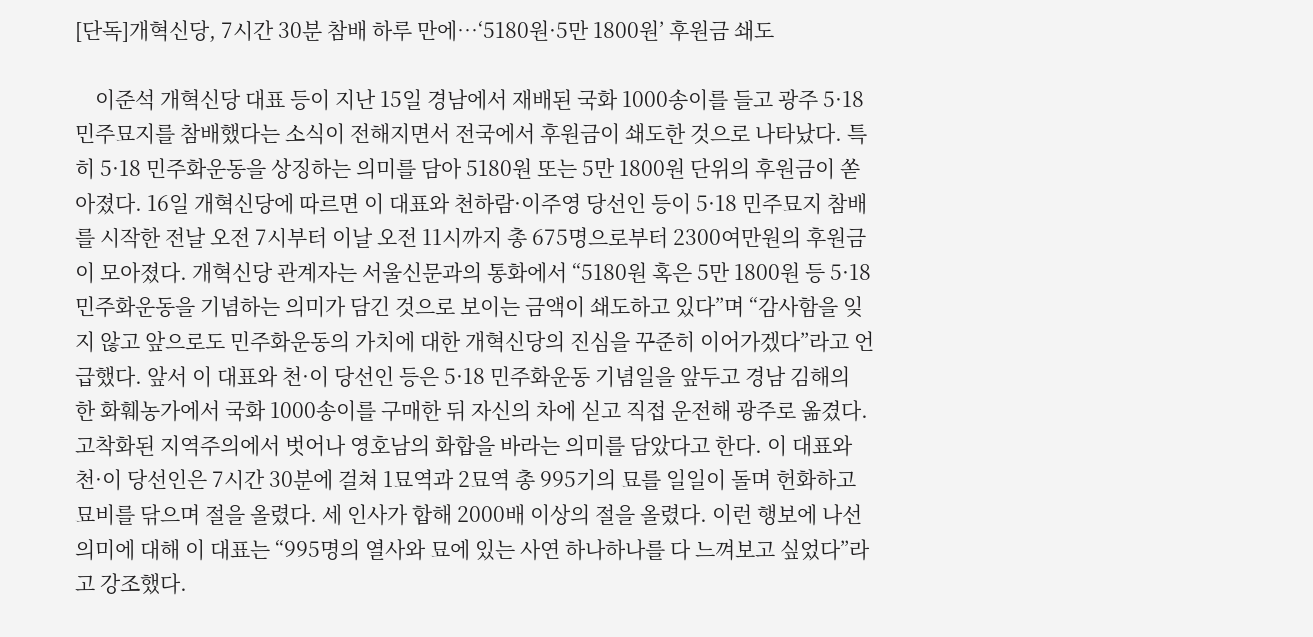[단독]개혁신당, 7시간 30분 참배 하루 만에…‘5180원·5만 1800원’ 후원금 쇄도

    이준석 개혁신당 대표 등이 지난 15일 경남에서 재배된 국화 1000송이를 들고 광주 5·18 민주묘지를 참배했다는 소식이 전해지면서 전국에서 후원금이 쇄도한 것으로 나타났다. 특히 5·18 민주화운동을 상징하는 의미를 담아 5180원 또는 5만 1800원 단위의 후원금이 쏟아졌다. 16일 개혁신당에 따르면 이 대표와 천하람·이주영 당선인 등이 5·18 민주묘지 참배를 시작한 전날 오전 7시부터 이날 오전 11시까지 총 675명으로부터 2300여만원의 후원금이 모아졌다. 개혁신당 관계자는 서울신문과의 통화에서 “5180원 혹은 5만 1800원 등 5·18 민주화운동을 기념하는 의미가 담긴 것으로 보이는 금액이 쇄도하고 있다”며 “감사함을 잊지 않고 앞으로도 민주화운동의 가치에 대한 개혁신당의 진심을 꾸준히 이어가겠다”라고 언급했다. 앞서 이 대표와 천·이 당선인 등은 5·18 민주화운동 기념일을 앞두고 경남 김해의 한 화훼농가에서 국화 1000송이를 구매한 뒤 자신의 차에 싣고 직접 운전해 광주로 옮겼다. 고착화된 지역주의에서 벗어나 영호남의 화합을 바라는 의미를 담았다고 한다. 이 대표와 천·이 당선인은 7시간 30분에 걸쳐 1묘역과 2묘역 총 995기의 묘를 일일이 돌며 헌화하고 묘비를 닦으며 절을 올렸다. 세 인사가 합해 2000배 이상의 절을 올렸다. 이런 행보에 나선 의미에 대해 이 대표는 “995명의 열사와 묘에 있는 사연 하나하나를 다 느껴보고 싶었다”라고 강조했다.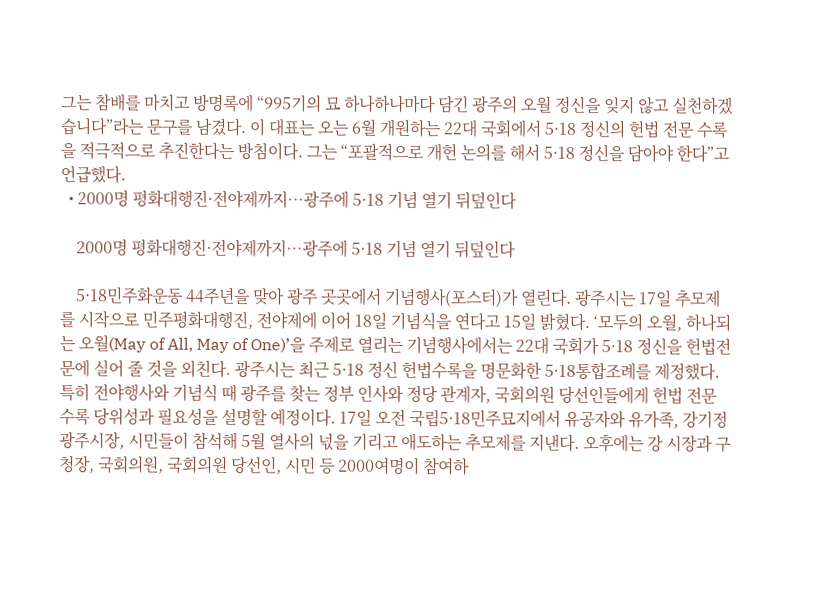그는 참배를 마치고 방명록에 “995기의 묘 하나하나마다 담긴 광주의 오월 정신을 잊지 않고 실천하겠습니다”라는 문구를 남겼다. 이 대표는 오는 6월 개원하는 22대 국회에서 5·18 정신의 헌법 전문 수록을 적극적으로 추진한다는 방침이다. 그는 “포괄적으로 개헌 논의를 해서 5·18 정신을 담아야 한다”고 언급했다.
  • 2000명 평화대행진·전야제까지…광주에 5·18 기념 열기 뒤덮인다

    2000명 평화대행진·전야제까지…광주에 5·18 기념 열기 뒤덮인다

    5·18민주화운동 44주년을 맞아 광주 곳곳에서 기념행사(포스터)가 열린다. 광주시는 17일 추모제를 시작으로 민주평화대행진, 전야제에 이어 18일 기념식을 연다고 15일 밝혔다. ‘모두의 오월, 하나되는 오월(May of All, May of One)’을 주제로 열리는 기념행사에서는 22대 국회가 5·18 정신을 헌법전문에 실어 줄 것을 외친다. 광주시는 최근 5·18 정신 헌법수록을 명문화한 5·18통합조례를 제정했다. 특히 전야행사와 기념식 때 광주를 찾는 정부 인사와 정당 관계자, 국회의원 당선인들에게 헌법 전문 수록 당위성과 필요성을 설명할 예정이다. 17일 오전 국립5·18민주묘지에서 유공자와 유가족, 강기정 광주시장, 시민들이 참석해 5월 열사의 넋을 기리고 애도하는 추모제를 지낸다. 오후에는 강 시장과 구청장, 국회의원, 국회의원 당선인, 시민 등 2000여명이 참여하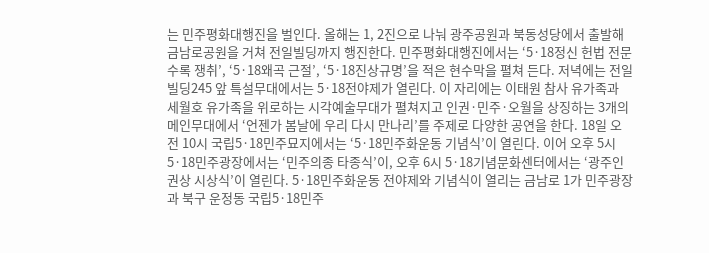는 민주평화대행진을 벌인다. 올해는 1, 2진으로 나눠 광주공원과 북동성당에서 출발해 금남로공원을 거쳐 전일빌딩까지 행진한다. 민주평화대행진에서는 ‘5·18정신 헌법 전문 수록 쟁취’, ‘5·18왜곡 근절’, ‘5·18진상규명’을 적은 현수막을 펼쳐 든다. 저녁에는 전일빌딩245 앞 특설무대에서는 5·18전야제가 열린다. 이 자리에는 이태원 참사 유가족과 세월호 유가족을 위로하는 시각예술무대가 펼쳐지고 인권·민주·오월을 상징하는 3개의 메인무대에서 ‘언젠가 봄날에 우리 다시 만나리’를 주제로 다양한 공연을 한다. 18일 오전 10시 국립5·18민주묘지에서는 ‘5·18민주화운동 기념식’이 열린다. 이어 오후 5시 5·18민주광장에서는 ‘민주의종 타종식’이, 오후 6시 5·18기념문화센터에서는 ‘광주인권상 시상식’이 열린다. 5·18민주화운동 전야제와 기념식이 열리는 금남로 1가 민주광장과 북구 운정동 국립5·18민주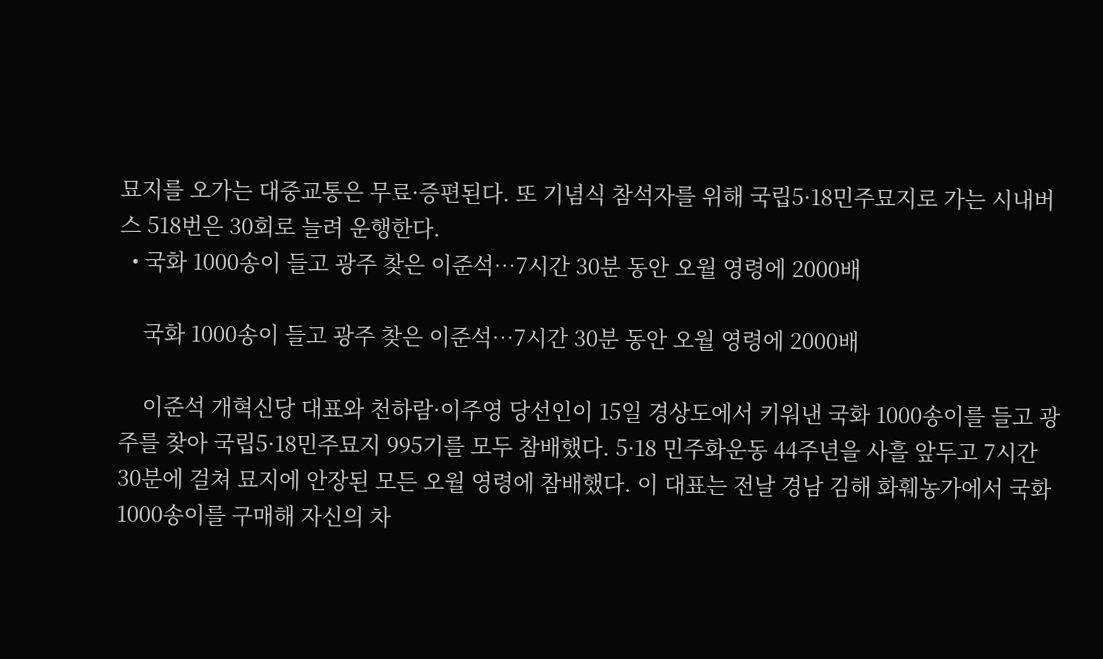묘지를 오가는 대중교통은 무료·증편된다. 또 기념식 참석자를 위해 국립5·18민주묘지로 가는 시내버스 518번은 30회로 늘려 운행한다.
  • 국화 1000송이 들고 광주 찾은 이준석…7시간 30분 동안 오월 영령에 2000배

    국화 1000송이 들고 광주 찾은 이준석…7시간 30분 동안 오월 영령에 2000배

    이준석 개혁신당 대표와 천하람·이주영 당선인이 15일 경상도에서 키워낸 국화 1000송이를 들고 광주를 찾아 국립5·18민주묘지 995기를 모두 참배했다. 5·18 민주화운동 44주년을 사흘 앞두고 7시간 30분에 걸쳐 묘지에 안장된 모든 오월 영령에 참배했다. 이 대표는 전날 경남 김해 화훼농가에서 국화 1000송이를 구매해 자신의 차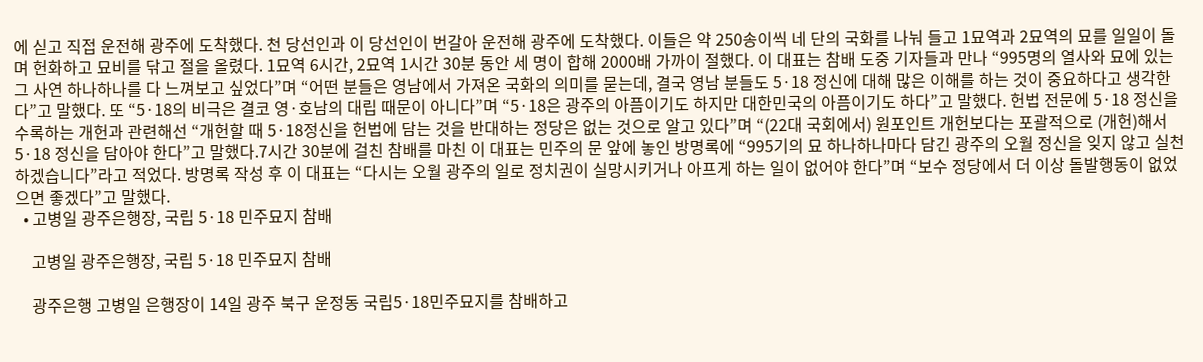에 싣고 직접 운전해 광주에 도착했다. 천 당선인과 이 당선인이 번갈아 운전해 광주에 도착했다. 이들은 약 250송이씩 네 단의 국화를 나눠 들고 1묘역과 2묘역의 묘를 일일이 돌며 헌화하고 묘비를 닦고 절을 올렸다. 1묘역 6시간, 2묘역 1시간 30분 동안 세 명이 합해 2000배 가까이 절했다. 이 대표는 참배 도중 기자들과 만나 “995명의 열사와 묘에 있는 그 사연 하나하나를 다 느껴보고 싶었다”며 “어떤 분들은 영남에서 가져온 국화의 의미를 묻는데, 결국 영남 분들도 5·18 정신에 대해 많은 이해를 하는 것이 중요하다고 생각한다”고 말했다. 또 “5·18의 비극은 결코 영·호남의 대립 때문이 아니다”며 “5·18은 광주의 아픔이기도 하지만 대한민국의 아픔이기도 하다”고 말했다. 헌법 전문에 5·18 정신을 수록하는 개헌과 관련해선 “개헌할 때 5·18정신을 헌법에 담는 것을 반대하는 정당은 없는 것으로 알고 있다”며 “(22대 국회에서) 원포인트 개헌보다는 포괄적으로 (개헌)해서 5·18 정신을 담아야 한다”고 말했다.7시간 30분에 걸친 참배를 마친 이 대표는 민주의 문 앞에 놓인 방명록에 “995기의 묘 하나하나마다 담긴 광주의 오월 정신을 잊지 않고 실천하겠습니다”라고 적었다. 방명록 작성 후 이 대표는 “다시는 오월 광주의 일로 정치권이 실망시키거나 아프게 하는 일이 없어야 한다”며 “보수 정당에서 더 이상 돌발행동이 없었으면 좋겠다”고 말했다.
  • 고병일 광주은행장, 국립 5·18 민주묘지 참배

    고병일 광주은행장, 국립 5·18 민주묘지 참배

    광주은행 고병일 은행장이 14일 광주 북구 운정동 국립5·18민주묘지를 참배하고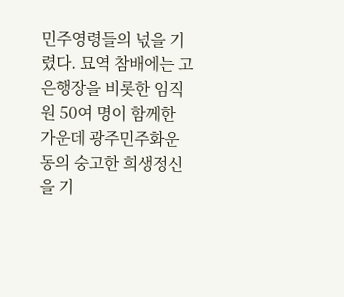민주영령들의 넋을 기렸다. 묘역 참배에는 고 은행장을 비롯한 임직원 50여 명이 함께한 가운데 광주민주화운동의 숭고한 희생정신을 기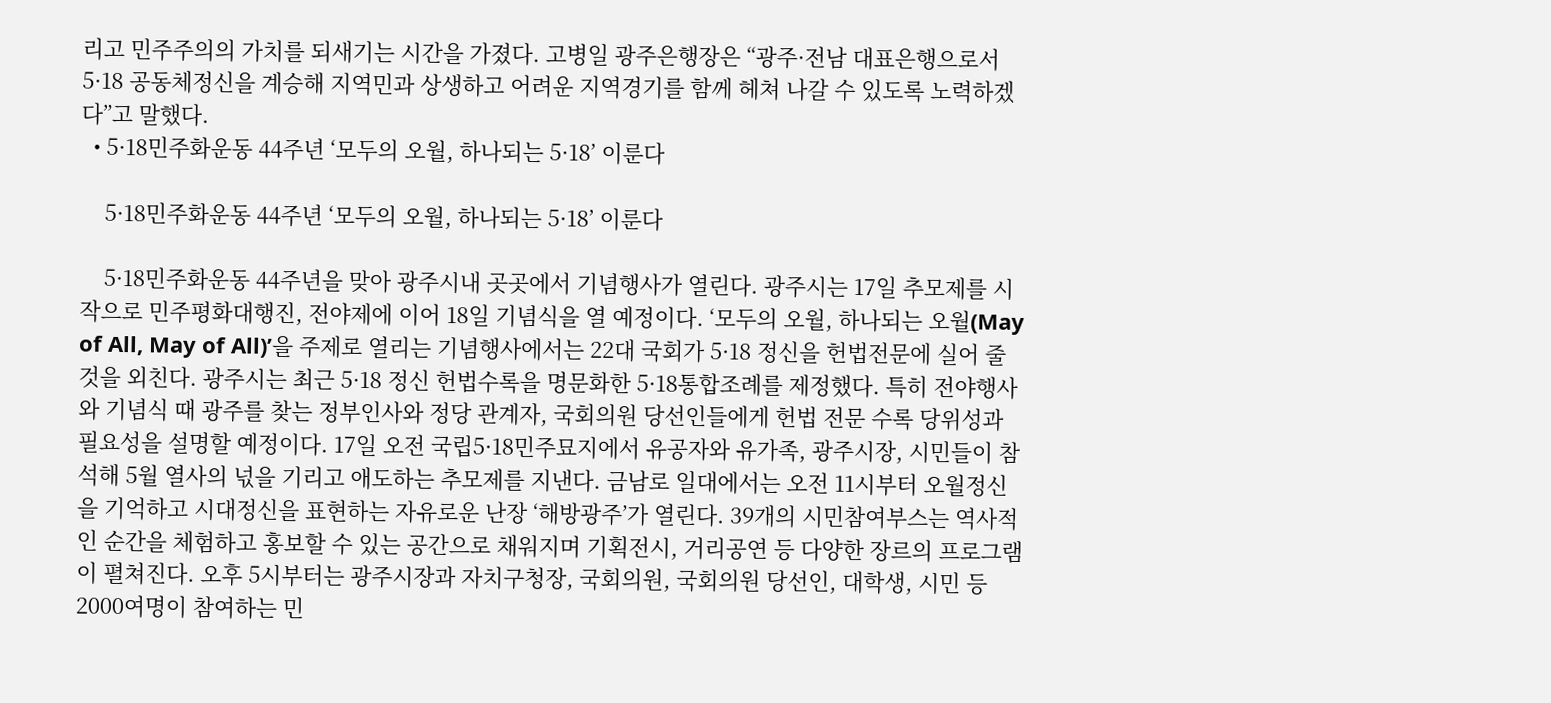리고 민주주의의 가치를 되새기는 시간을 가졌다. 고병일 광주은행장은 “광주·전남 대표은행으로서 5·18 공동체정신을 계승해 지역민과 상생하고 어려운 지역경기를 함께 헤쳐 나갈 수 있도록 노력하겠다”고 말했다.
  • 5·18민주화운동 44주년 ‘모두의 오월, 하나되는 5·18’ 이룬다

    5·18민주화운동 44주년 ‘모두의 오월, 하나되는 5·18’ 이룬다

    5·18민주화운동 44주년을 맞아 광주시내 곳곳에서 기념행사가 열린다. 광주시는 17일 추모제를 시작으로 민주평화대행진, 전야제에 이어 18일 기념식을 열 예정이다. ‘모두의 오월, 하나되는 오월(May of All, May of All)’을 주제로 열리는 기념행사에서는 22대 국회가 5·18 정신을 헌법전문에 실어 줄 것을 외친다. 광주시는 최근 5·18 정신 헌법수록을 명문화한 5·18통합조례를 제정했다. 특히 전야행사와 기념식 때 광주를 찾는 정부인사와 정당 관계자, 국회의원 당선인들에게 헌법 전문 수록 당위성과 필요성을 설명할 예정이다. 17일 오전 국립5·18민주묘지에서 유공자와 유가족, 광주시장, 시민들이 참석해 5월 열사의 넋을 기리고 애도하는 추모제를 지낸다. 금남로 일대에서는 오전 11시부터 오월정신을 기억하고 시대정신을 표현하는 자유로운 난장 ‘해방광주’가 열린다. 39개의 시민참여부스는 역사적인 순간을 체험하고 홍보할 수 있는 공간으로 채워지며 기획전시, 거리공연 등 다양한 장르의 프로그램이 펼쳐진다. 오후 5시부터는 광주시장과 자치구청장, 국회의원, 국회의원 당선인, 대학생, 시민 등 2000여명이 참여하는 민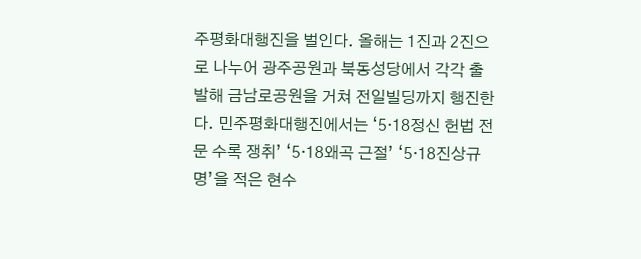주평화대행진을 벌인다. 올해는 1진과 2진으로 나누어 광주공원과 북동성당에서 각각 출발해 금남로공원을 거쳐 전일빌딩까지 행진한다. 민주평화대행진에서는 ‘5·18정신 헌법 전문 수록 쟁취’ ‘5·18왜곡 근절’ ‘5·18진상규명’을 적은 현수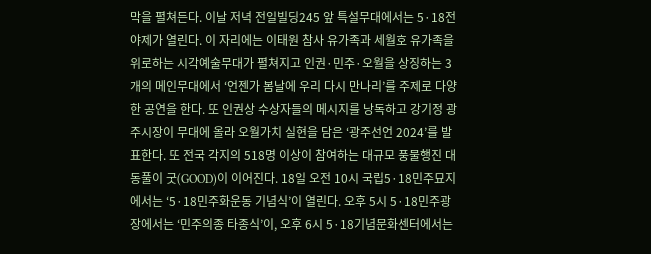막을 펼쳐든다. 이날 저녁 전일빌딩245 앞 특설무대에서는 5·18전야제가 열린다. 이 자리에는 이태원 참사 유가족과 세월호 유가족을 위로하는 시각예술무대가 펼쳐지고 인권·민주·오월을 상징하는 3개의 메인무대에서 ‘언젠가 봄날에 우리 다시 만나리’를 주제로 다양한 공연을 한다. 또 인권상 수상자들의 메시지를 낭독하고 강기정 광주시장이 무대에 올라 오월가치 실현을 담은 ‘광주선언 2024’를 발표한다. 또 전국 각지의 518명 이상이 참여하는 대규모 풍물행진 대동풀이 굿(GOOD)이 이어진다. 18일 오전 10시 국립5·18민주묘지에서는 ‘5·18민주화운동 기념식’이 열린다. 오후 5시 5·18민주광장에서는 ‘민주의종 타종식’이, 오후 6시 5·18기념문화센터에서는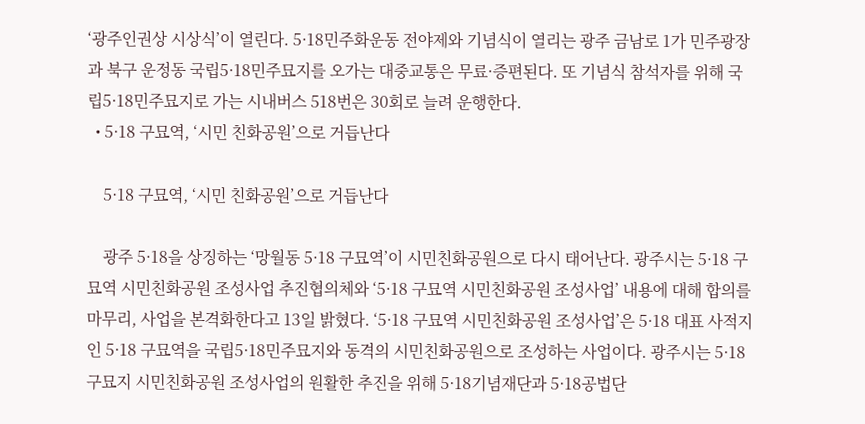‘광주인권상 시상식’이 열린다. 5·18민주화운동 전야제와 기념식이 열리는 광주 금남로 1가 민주광장과 북구 운정동 국립5·18민주묘지를 오가는 대중교통은 무료·증편된다. 또 기념식 참석자를 위해 국립5·18민주묘지로 가는 시내버스 518번은 30회로 늘려 운행한다.
  • 5·18 구묘역, ‘시민 친화공원’으로 거듭난다

    5·18 구묘역, ‘시민 친화공원’으로 거듭난다

    광주 5·18을 상징하는 ‘망월동 5·18 구묘역’이 시민친화공원으로 다시 태어난다. 광주시는 5·18 구묘역 시민친화공원 조성사업 추진협의체와 ‘5·18 구묘역 시민친화공원 조성사업’ 내용에 대해 합의를 마무리, 사업을 본격화한다고 13일 밝혔다. ‘5·18 구묘역 시민친화공원 조성사업’은 5·18 대표 사적지인 5·18 구묘역을 국립5·18민주묘지와 동격의 시민친화공원으로 조성하는 사업이다. 광주시는 5·18 구묘지 시민친화공원 조성사업의 원활한 추진을 위해 5·18기념재단과 5·18공법단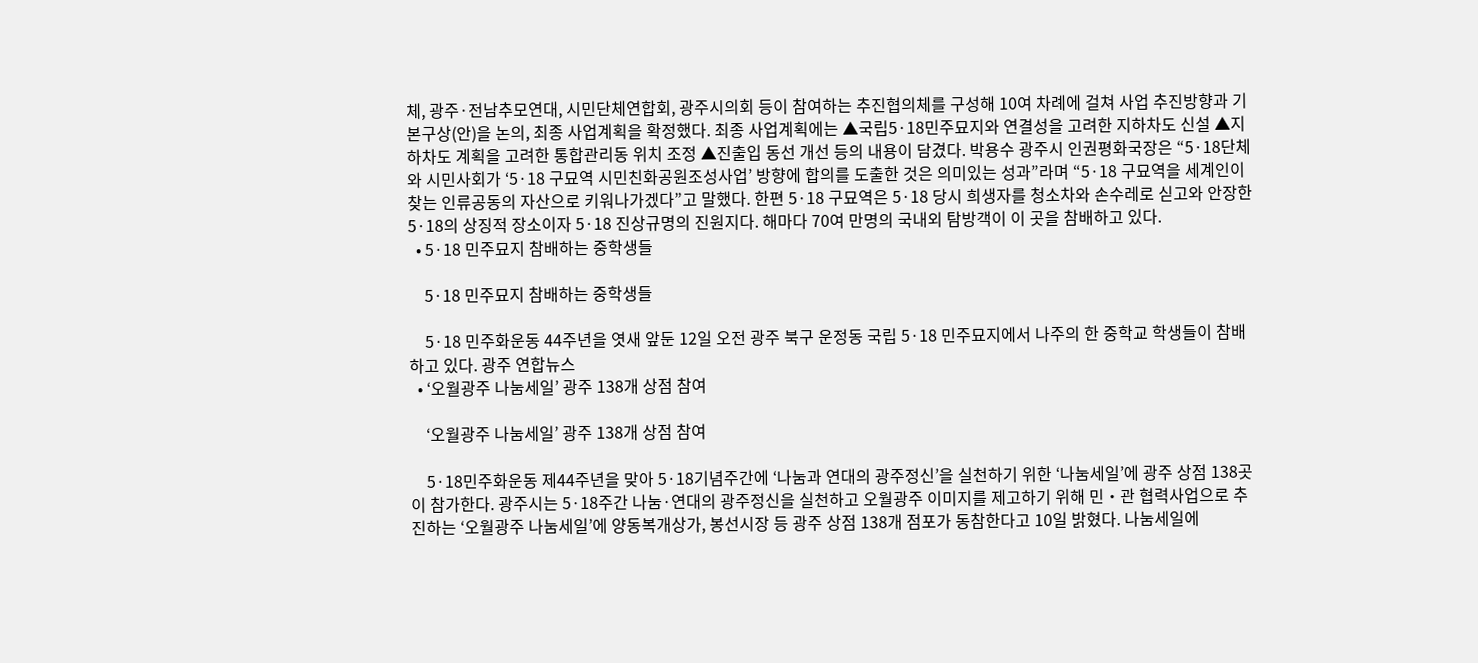체, 광주·전남추모연대, 시민단체연합회, 광주시의회 등이 참여하는 추진협의체를 구성해 10여 차례에 걸쳐 사업 추진방향과 기본구상(안)을 논의, 최종 사업계획을 확정했다. 최종 사업계획에는 ▲국립5·18민주묘지와 연결성을 고려한 지하차도 신설 ▲지하차도 계획을 고려한 통합관리동 위치 조정 ▲진출입 동선 개선 등의 내용이 담겼다. 박용수 광주시 인권평화국장은 “5·18단체와 시민사회가 ‘5·18 구묘역 시민친화공원조성사업’ 방향에 합의를 도출한 것은 의미있는 성과”라며 “5·18 구묘역을 세계인이 찾는 인류공동의 자산으로 키워나가겠다”고 말했다. 한편 5·18 구묘역은 5·18 당시 희생자를 청소차와 손수레로 싣고와 안장한 5·18의 상징적 장소이자 5·18 진상규명의 진원지다. 해마다 70여 만명의 국내외 탐방객이 이 곳을 참배하고 있다.
  • 5·18 민주묘지 참배하는 중학생들

    5·18 민주묘지 참배하는 중학생들

    5·18 민주화운동 44주년을 엿새 앞둔 12일 오전 광주 북구 운정동 국립 5·18 민주묘지에서 나주의 한 중학교 학생들이 참배하고 있다. 광주 연합뉴스
  • ‘오월광주 나눔세일’ 광주 138개 상점 참여

    ‘오월광주 나눔세일’ 광주 138개 상점 참여

    5·18민주화운동 제44주년을 맞아 5·18기념주간에 ‘나눔과 연대의 광주정신’을 실천하기 위한 ‘나눔세일’에 광주 상점 138곳이 참가한다. 광주시는 5·18주간 나눔·연대의 광주정신을 실천하고 오월광주 이미지를 제고하기 위해 민‧관 협력사업으로 추진하는 ‘오월광주 나눔세일’에 양동복개상가, 봉선시장 등 광주 상점 138개 점포가 동참한다고 10일 밝혔다. 나눔세일에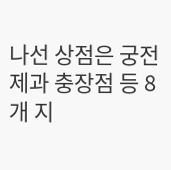나선 상점은 궁전제과 충장점 등 8개 지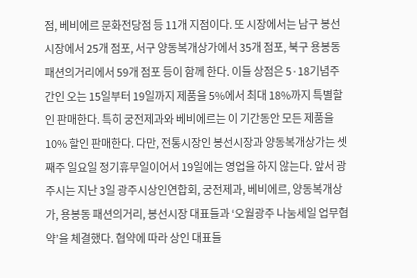점, 베비에르 문화전당점 등 11개 지점이다. 또 시장에서는 남구 봉선시장에서 25개 점포, 서구 양동복개상가에서 35개 점포, 북구 용봉동 패션의거리에서 59개 점포 등이 함께 한다. 이들 상점은 5·18기념주간인 오는 15일부터 19일까지 제품을 5%에서 최대 18%까지 특별할인 판매한다. 특히 궁전제과와 베비에르는 이 기간동안 모든 제품을 10% 할인 판매한다. 다만, 전통시장인 봉선시장과 양동복개상가는 셋째주 일요일 정기휴무일이어서 19일에는 영업을 하지 않는다. 앞서 광주시는 지난 3일 광주시상인연합회, 궁전제과, 베비에르, 양동복개상가, 용봉동 패션의거리, 봉선시장 대표들과 ‘오월광주 나눔세일 업무협약’을 체결했다. 협약에 따라 상인 대표들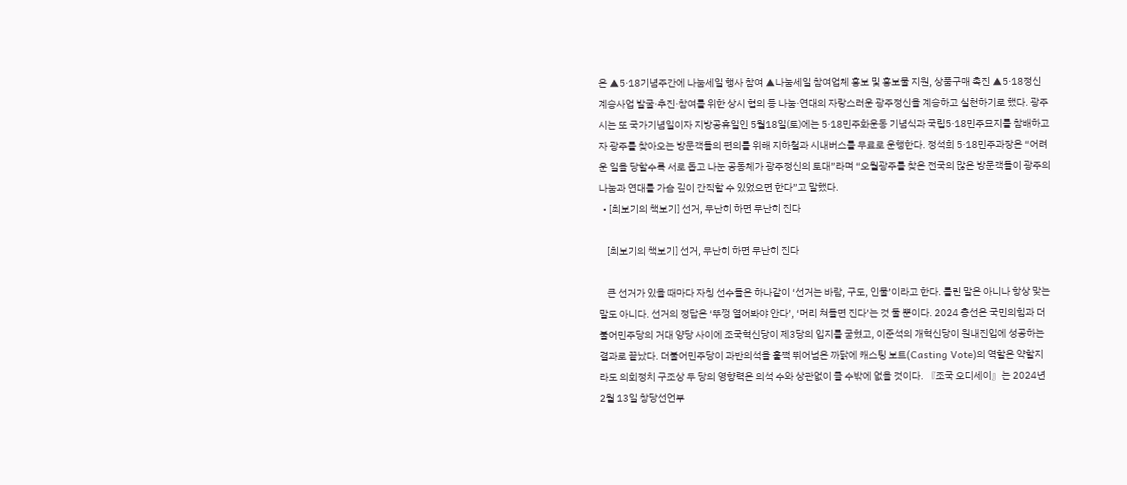은 ▲5·18기념주간에 나눔세일 행사 참여 ▲나눔세일 참여업체 홍보 및 홍보물 지원, 상품구매 촉진 ▲5·18정신 계승사업 발굴·추진·참여를 위한 상시 협의 등 나눔·연대의 자랑스러운 광주정신을 계승하고 실천하기로 했다. 광주시는 또 국가기념일이자 지방공휴일인 5월18일(토)에는 5·18민주화운동 기념식과 국립5·18민주묘지를 참배하고자 광주를 찾아오는 방문객들의 편의를 위해 지하철과 시내버스를 무료로 운행한다. 정석희 5·18민주과장은 “어려운 일을 당할수록 서로 돕고 나눈 공동체가 광주정신의 토대”라며 “오월광주를 찾은 전국의 많은 방문객들이 광주의 나눔과 연대를 가슴 깊이 간직할 수 있었으면 한다”고 말했다.
  • [최보기의 책보기] 선거, 무난히 하면 무난히 진다

    [최보기의 책보기] 선거, 무난히 하면 무난히 진다

    큰 선거가 있을 때마다 자칭 선수들은 하나같이 ‘선거는 바람, 구도, 인물’이라고 한다. 틀린 말은 아니나 항상 맞는 말도 아니다. 선거의 정답은 ‘뚜껑 열어봐야 안다’, ‘머리 쳐들면 진다’는 것 둘 뿐이다. 2024 총선은 국민의힘과 더불어민주당의 거대 양당 사이에 조국혁신당이 제3당의 입지를 굳혔고, 이준석의 개혁신당이 원내진입에 성공하는 결과로 끝났다. 더불어민주당이 과반의석을 훌쩍 뛰어넘은 까닭에 캐스팅 보트(Casting Vote)의 역할은 약할지라도 의회정치 구조상 두 당의 영향력은 의석 수와 상관없이 클 수밖에 없을 것이다. 『조국 오디세이』는 2024년 2월 13일 창당선언부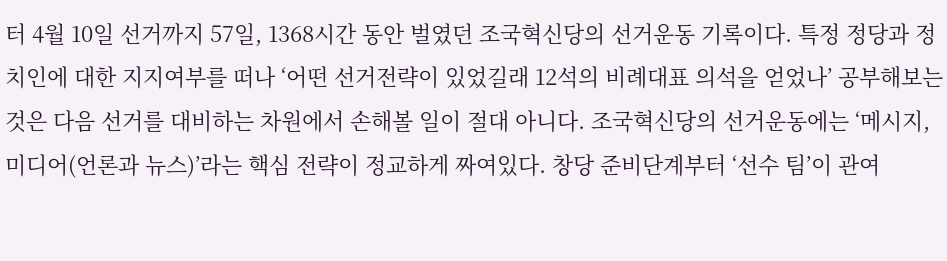터 4월 10일 선거까지 57일, 1368시간 동안 벌였던 조국혁신당의 선거운동 기록이다. 특정 정당과 정치인에 대한 지지여부를 떠나 ‘어떤 선거전략이 있었길래 12석의 비례대표 의석을 얻었나’ 공부해보는 것은 다음 선거를 대비하는 차원에서 손해볼 일이 절대 아니다. 조국혁신당의 선거운동에는 ‘메시지, 미디어(언론과 뉴스)’라는 핵심 전략이 정교하게 짜여있다. 창당 준비단계부터 ‘선수 팀’이 관여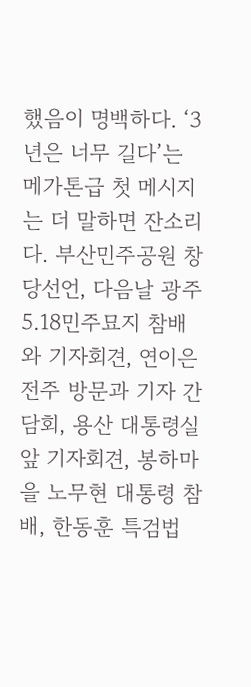했음이 명백하다. ‘3년은 너무 길다’는 메가톤급 첫 메시지는 더 말하면 잔소리다. 부산민주공원 창당선언, 다음날 광주 5.18민주묘지 참배와 기자회견, 연이은 전주 방문과 기자 간담회, 용산 대통령실 앞 기자회견, 봉하마을 노무현 대통령 참배, 한동훈 특검법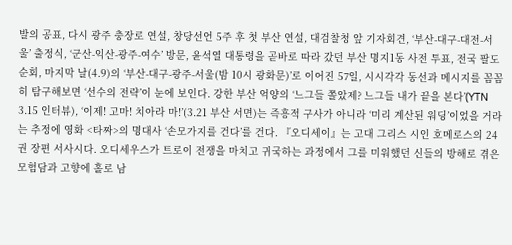발의 공표, 다시 광주 충장로 연설, 창당선언 5주 후 첫 부산 연설, 대검찰청 앞 기자회견, ‘부산-대구-대전-서울’ 출정식, ‘군산-익산-광주-여수’ 방문, 윤석열 대통령을 곧바로 따라 갔던 부산 명지1동 사전 투표, 전국 팔도 순회, 마지막 날(4.9)의 ‘부산-대구-광주-서울(밤 10시 광화문)’로 이어진 57일, 시시각각 동선과 메시지를 꼼꼼히 탐구해보면 ‘선수의 전략’이 눈에 보인다. 강한 부산 억양의 ‘느그들 쫄았제? 느그들 내가 끝을 본다’(YTN 3.15 인터뷰), ‘이제! 고마! 치아라 마!’(3.21 부산 서면)는 즉흥적 구사가 아니라 ‘미리 계산된 워딩’이었을 거라는 추정에 영화 <타짜>의 명대사 ‘손모가지를 건다’를 건다. 『오디세이』는 고대 그리스 시인 호메로스의 24권 장편 서사시다. 오디세우스가 트로이 전쟁을 마치고 귀국하는 과정에서 그를 미워했던 신들의 방해로 겪은 모험담과 고향에 홀로 남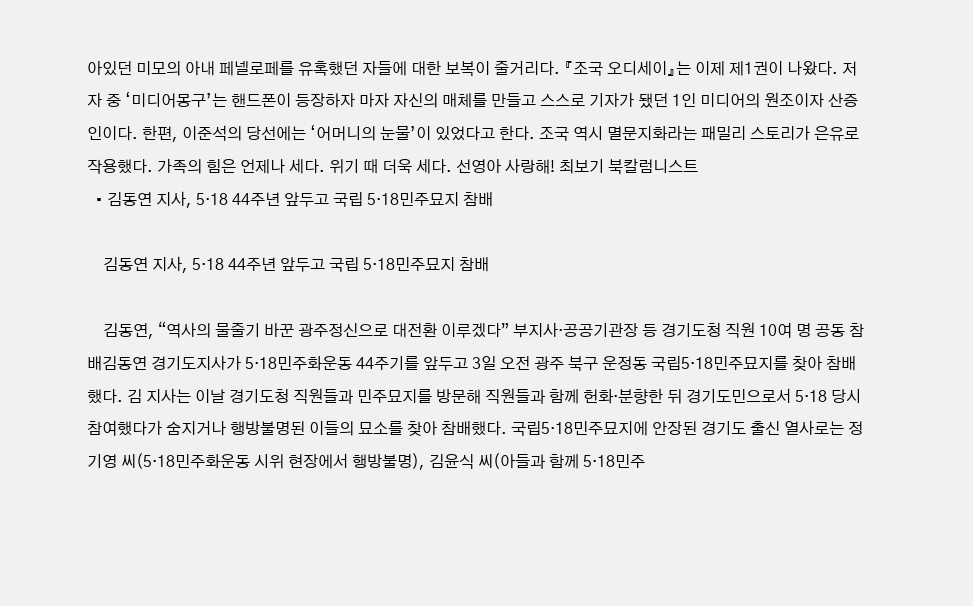아있던 미모의 아내 페넬로페를 유혹했던 자들에 대한 보복이 줄거리다. 『조국 오디세이』는 이제 제1권이 나왔다. 저자 중 ‘미디어몽구’는 핸드폰이 등장하자 마자 자신의 매체를 만들고 스스로 기자가 됐던 1인 미디어의 원조이자 산증인이다. 한편, 이준석의 당선에는 ‘어머니의 눈물’이 있었다고 한다. 조국 역시 멸문지화라는 패밀리 스토리가 은유로 작용했다. 가족의 힘은 언제나 세다. 위기 때 더욱 세다. 선영아 사랑해! 최보기 북칼럼니스트
  • 김동연 지사, 5·18 44주년 앞두고 국립 5·18민주묘지 참배

    김동연 지사, 5·18 44주년 앞두고 국립 5·18민주묘지 참배

    김동연, “역사의 물줄기 바꾼 광주정신으로 대전환 이루겠다” 부지사·공공기관장 등 경기도청 직원 10여 명 공동 참배김동연 경기도지사가 5·18민주화운동 44주기를 앞두고 3일 오전 광주 북구 운정동 국립5·18민주묘지를 찾아 참배했다. 김 지사는 이날 경기도청 직원들과 민주묘지를 방문해 직원들과 함께 헌화·분향한 뒤 경기도민으로서 5·18 당시 참여했다가 숨지거나 행방불명된 이들의 묘소를 찾아 참배했다. 국립5·18민주묘지에 안장된 경기도 출신 열사로는 정기영 씨(5·18민주화운동 시위 현장에서 행방불명), 김윤식 씨(아들과 함께 5·18민주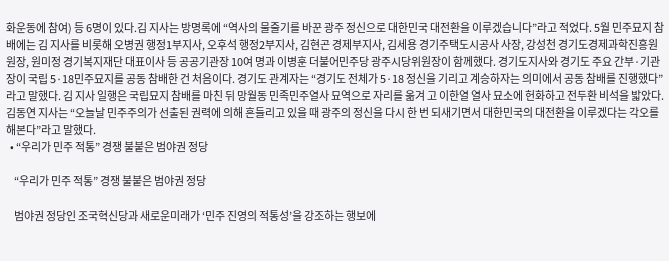화운동에 참여) 등 6명이 있다.김 지사는 방명록에 “역사의 물줄기를 바꾼 광주 정신으로 대한민국 대전환을 이루겠습니다”라고 적었다. 5월 민주묘지 참배에는 김 지사를 비롯해 오병권 행정1부지사, 오후석 행정2부지사, 김현곤 경제부지사, 김세용 경기주택도시공사 사장, 강성천 경기도경제과학진흥원 원장, 원미정 경기복지재단 대표이사 등 공공기관장 10여 명과 이병훈 더불어민주당 광주시당위원장이 함께했다. 경기도지사와 경기도 주요 간부·기관장이 국립 5·18민주묘지를 공동 참배한 건 처음이다. 경기도 관계자는 “경기도 전체가 5·18 정신을 기리고 계승하자는 의미에서 공동 참배를 진행했다”라고 말했다. 김 지사 일행은 국립묘지 참배를 마친 뒤 망월동 민족민주열사 묘역으로 자리를 옮겨 고 이한열 열사 묘소에 헌화하고 전두환 비석을 밟았다. 김동연 지사는 “오늘날 민주주의가 선출된 권력에 의해 흔들리고 있을 때 광주의 정신을 다시 한 번 되새기면서 대한민국의 대전환을 이루겠다는 각오를 해본다”라고 말했다.
  • “우리가 민주 적통” 경쟁 불붙은 범야권 정당

    “우리가 민주 적통” 경쟁 불붙은 범야권 정당

    범야권 정당인 조국혁신당과 새로운미래가 ‘민주 진영의 적통성’을 강조하는 행보에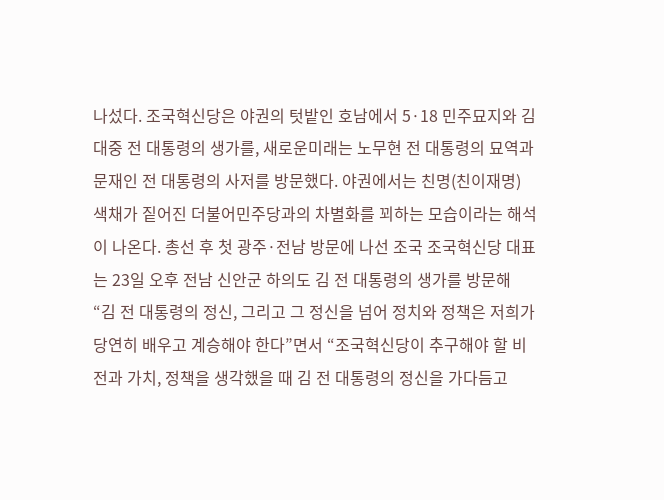나섰다. 조국혁신당은 야권의 텃밭인 호남에서 5·18 민주묘지와 김대중 전 대통령의 생가를, 새로운미래는 노무현 전 대통령의 묘역과 문재인 전 대통령의 사저를 방문했다. 야권에서는 친명(친이재명) 색채가 짙어진 더불어민주당과의 차별화를 꾀하는 모습이라는 해석이 나온다. 총선 후 첫 광주·전남 방문에 나선 조국 조국혁신당 대표는 23일 오후 전남 신안군 하의도 김 전 대통령의 생가를 방문해 “김 전 대통령의 정신, 그리고 그 정신을 넘어 정치와 정책은 저희가 당연히 배우고 계승해야 한다”면서 “조국혁신당이 추구해야 할 비전과 가치, 정책을 생각했을 때 김 전 대통령의 정신을 가다듬고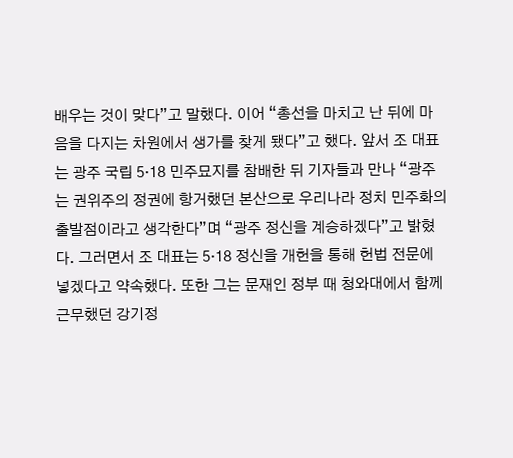배우는 것이 맞다”고 말했다. 이어 “총선을 마치고 난 뒤에 마음을 다지는 차원에서 생가를 찾게 됐다”고 했다. 앞서 조 대표는 광주 국립 5·18 민주묘지를 참배한 뒤 기자들과 만나 “광주는 권위주의 정권에 항거했던 본산으로 우리나라 정치 민주화의 출발점이라고 생각한다”며 “광주 정신을 계승하겠다”고 밝혔다. 그러면서 조 대표는 5·18 정신을 개헌을 통해 헌법 전문에 넣겠다고 약속했다. 또한 그는 문재인 정부 때 청와대에서 함께 근무했던 강기정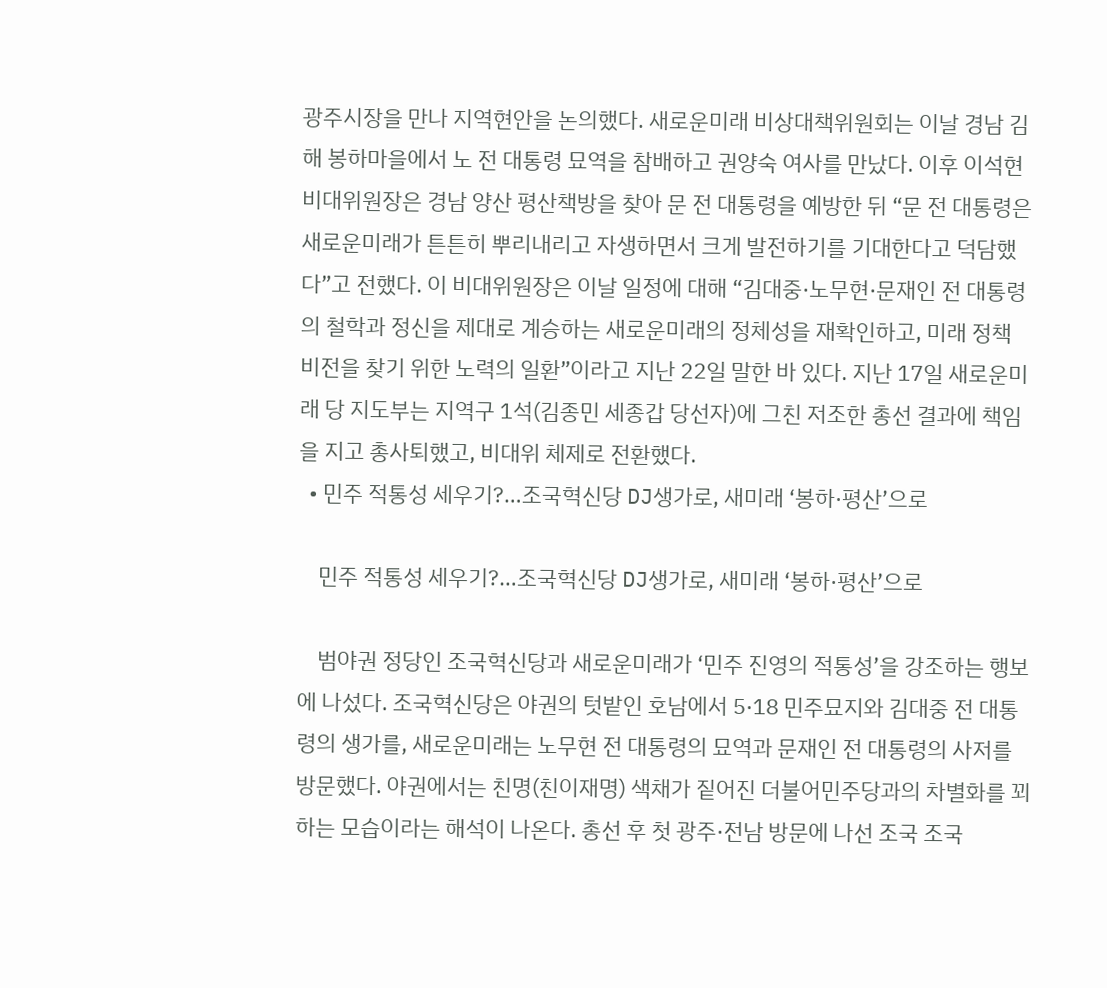광주시장을 만나 지역현안을 논의했다. 새로운미래 비상대책위원회는 이날 경남 김해 봉하마을에서 노 전 대통령 묘역을 참배하고 권양숙 여사를 만났다. 이후 이석현 비대위원장은 경남 양산 평산책방을 찾아 문 전 대통령을 예방한 뒤 “문 전 대통령은 새로운미래가 튼튼히 뿌리내리고 자생하면서 크게 발전하기를 기대한다고 덕담했다”고 전했다. 이 비대위원장은 이날 일정에 대해 “김대중·노무현·문재인 전 대통령의 철학과 정신을 제대로 계승하는 새로운미래의 정체성을 재확인하고, 미래 정책 비전을 찾기 위한 노력의 일환”이라고 지난 22일 말한 바 있다. 지난 17일 새로운미래 당 지도부는 지역구 1석(김종민 세종갑 당선자)에 그친 저조한 총선 결과에 책임을 지고 총사퇴했고, 비대위 체제로 전환했다.
  • 민주 적통성 세우기?…조국혁신당 DJ생가로, 새미래 ‘봉하·평산’으로

    민주 적통성 세우기?…조국혁신당 DJ생가로, 새미래 ‘봉하·평산’으로

    범야권 정당인 조국혁신당과 새로운미래가 ‘민주 진영의 적통성’을 강조하는 행보에 나섰다. 조국혁신당은 야권의 텃밭인 호남에서 5·18 민주묘지와 김대중 전 대통령의 생가를, 새로운미래는 노무현 전 대통령의 묘역과 문재인 전 대통령의 사저를 방문했다. 야권에서는 친명(친이재명) 색채가 짙어진 더불어민주당과의 차별화를 꾀하는 모습이라는 해석이 나온다. 총선 후 첫 광주·전남 방문에 나선 조국 조국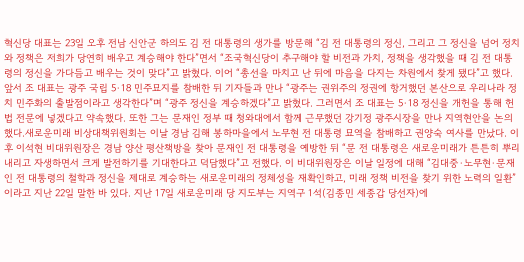혁신당 대표는 23일 오후 전남 신안군 하의도 김 전 대통령의 생가를 방문해 “김 전 대통령의 정신, 그리고 그 정신을 넘어 정치와 정책은 저희가 당연히 배우고 계승해야 한다”면서 “조국혁신당이 추구해야 할 비전과 가치, 정책을 생각했을 때 김 전 대통령의 정신을 가다듬고 배우는 것이 맞다”고 밝혔다. 이어 “총선을 마치고 난 뒤에 마음을 다지는 차원에서 찾게 됐다”고 했다. 앞서 조 대표는 광주 국립 5·18 민주묘지를 참배한 뒤 기자들과 만나 “광주는 권위주의 정권에 항거했던 본산으로 우리나라 정치 민주화의 출발점이라고 생각한다”며 “광주 정신을 계승하겠다”고 밝혔다. 그러면서 조 대표는 5·18 정신을 개헌을 통해 헌법 전문에 넣겠다고 약속했다. 또한 그는 문재인 정부 때 청와대에서 함께 근무했던 강기정 광주시장을 만나 지역현안을 논의했다.새로운미래 비상대책위원회는 이날 경남 김해 봉하마을에서 노무현 전 대통령 묘역을 참배하고 권양숙 여사를 만났다. 이후 이석현 비대위원장은 경남 양산 평산책방을 찾아 문재인 전 대통령을 예방한 뒤 “문 전 대통령은 새로운미래가 튼튼히 뿌리 내리고 자생하면서 크게 발전하기를 기대한다고 덕담했다”고 전했다. 이 비대위원장은 이날 일정에 대해 “김대중·노무현·문재인 전 대통령의 철학과 정신을 제대로 계승하는 새로운미래의 정체성을 재확인하고, 미래 정책 비전을 찾기 위한 노력의 일환”이라고 지난 22일 말한 바 있다. 지난 17일 새로운미래 당 지도부는 지역구 1석(김종민 세종갑 당선자)에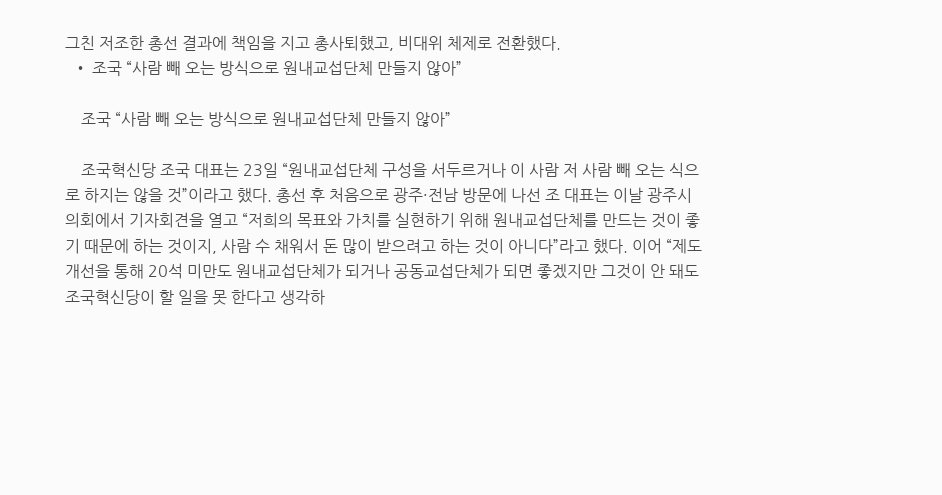그친 저조한 총선 결과에 책임을 지고 총사퇴했고, 비대위 체제로 전환했다.
  • 조국 “사람 빼 오는 방식으로 원내교섭단체 만들지 않아”

    조국 “사람 빼 오는 방식으로 원내교섭단체 만들지 않아”

    조국혁신당 조국 대표는 23일 “원내교섭단체 구성을 서두르거나 이 사람 저 사람 빼 오는 식으로 하지는 않을 것”이라고 했다. 총선 후 처음으로 광주·전남 방문에 나선 조 대표는 이날 광주시의회에서 기자회견을 열고 “저희의 목표와 가치를 실현하기 위해 원내교섭단체를 만드는 것이 좋기 때문에 하는 것이지, 사람 수 채워서 돈 많이 받으려고 하는 것이 아니다”라고 했다. 이어 “제도 개선을 통해 20석 미만도 원내교섭단체가 되거나 공동교섭단체가 되면 좋겠지만 그것이 안 돼도 조국혁신당이 할 일을 못 한다고 생각하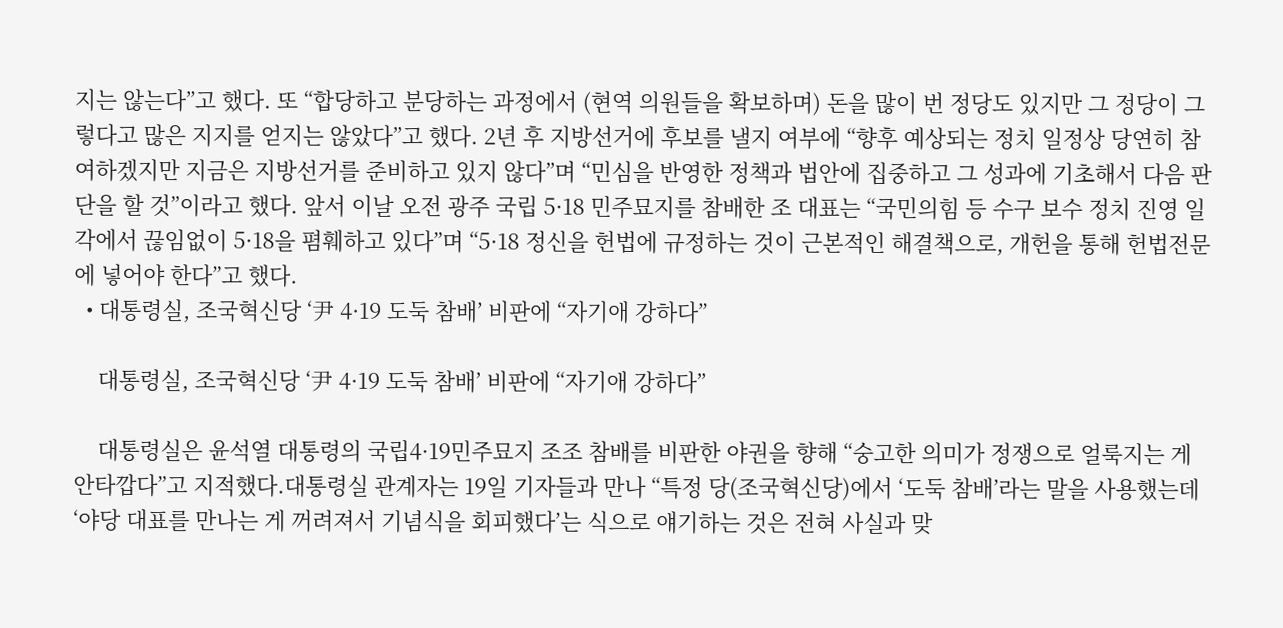지는 않는다”고 했다. 또 “합당하고 분당하는 과정에서 (현역 의원들을 확보하며) 돈을 많이 번 정당도 있지만 그 정당이 그렇다고 많은 지지를 얻지는 않았다”고 했다. 2년 후 지방선거에 후보를 낼지 여부에 “향후 예상되는 정치 일정상 당연히 참여하겠지만 지금은 지방선거를 준비하고 있지 않다”며 “민심을 반영한 정책과 법안에 집중하고 그 성과에 기초해서 다음 판단을 할 것”이라고 했다. 앞서 이날 오전 광주 국립 5·18 민주묘지를 참배한 조 대표는 “국민의힘 등 수구 보수 정치 진영 일각에서 끊임없이 5·18을 폄훼하고 있다”며 “5·18 정신을 헌법에 규정하는 것이 근본적인 해결책으로, 개헌을 통해 헌법전문에 넣어야 한다”고 했다.
  • 대통령실, 조국혁신당 ‘尹 4·19 도둑 참배’ 비판에 “자기애 강하다”

    대통령실, 조국혁신당 ‘尹 4·19 도둑 참배’ 비판에 “자기애 강하다”

    대통령실은 윤석열 대통령의 국립4·19민주묘지 조조 참배를 비판한 야권을 향해 “숭고한 의미가 정쟁으로 얼룩지는 게 안타깝다”고 지적했다.대통령실 관계자는 19일 기자들과 만나 “특정 당(조국혁신당)에서 ‘도둑 참배’라는 말을 사용했는데 ‘야당 대표를 만나는 게 꺼려져서 기념식을 회피했다’는 식으로 얘기하는 것은 전혀 사실과 맞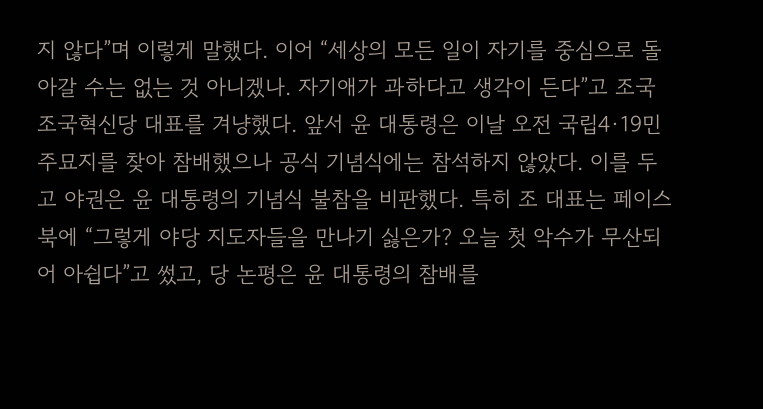지 않다”며 이렇게 말했다. 이어 “세상의 모든 일이 자기를 중심으로 돌아갈 수는 없는 것 아니겠나. 자기애가 과하다고 생각이 든다”고 조국 조국혁신당 대표를 겨냥했다. 앞서 윤 대통령은 이날 오전 국립4·19민주묘지를 찾아 참배했으나 공식 기념식에는 참석하지 않았다. 이를 두고 야권은 윤 대통령의 기념식 불참을 비판했다. 특히 조 대표는 페이스북에 “그렇게 야당 지도자들을 만나기 싫은가? 오늘 첫 악수가 무산되어 아쉽다”고 썼고, 당 논평은 윤 대통령의 참배를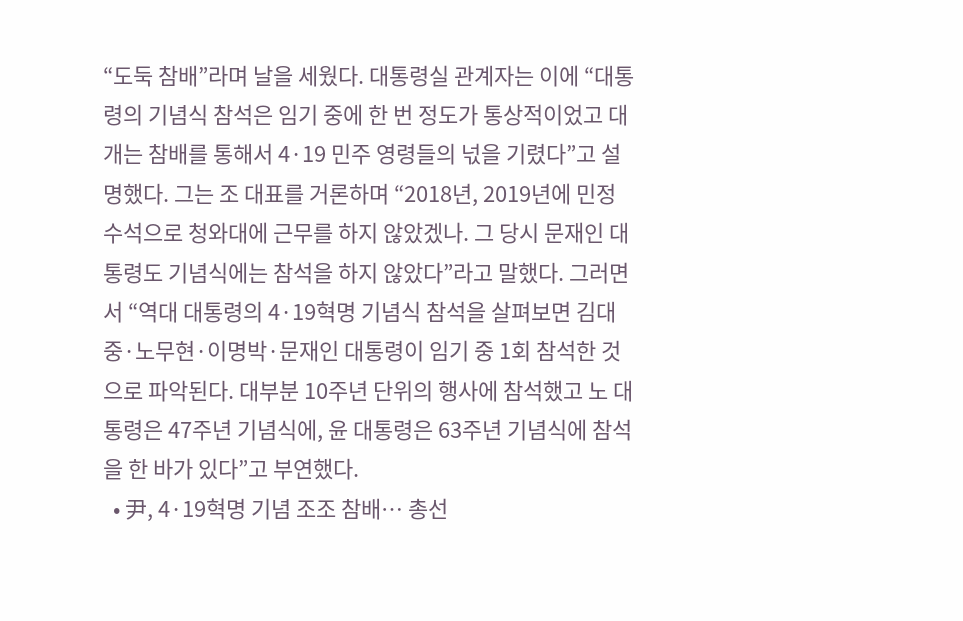“도둑 참배”라며 날을 세웠다. 대통령실 관계자는 이에 “대통령의 기념식 참석은 임기 중에 한 번 정도가 통상적이었고 대개는 참배를 통해서 4·19 민주 영령들의 넋을 기렸다”고 설명했다. 그는 조 대표를 거론하며 “2018년, 2019년에 민정수석으로 청와대에 근무를 하지 않았겠나. 그 당시 문재인 대통령도 기념식에는 참석을 하지 않았다”라고 말했다. 그러면서 “역대 대통령의 4·19혁명 기념식 참석을 살펴보면 김대중·노무현·이명박·문재인 대통령이 임기 중 1회 참석한 것으로 파악된다. 대부분 10주년 단위의 행사에 참석했고 노 대통령은 47주년 기념식에, 윤 대통령은 63주년 기념식에 참석을 한 바가 있다”고 부연했다.
  • 尹, 4·19혁명 기념 조조 참배… 총선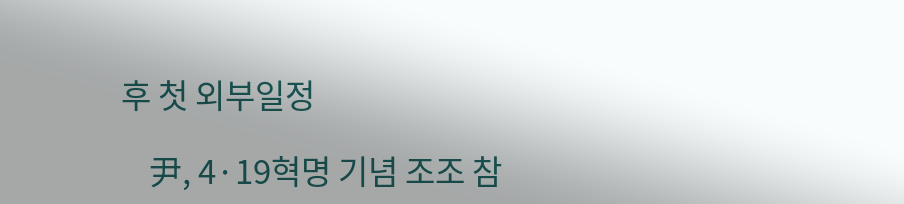후 첫 외부일정

    尹, 4·19혁명 기념 조조 참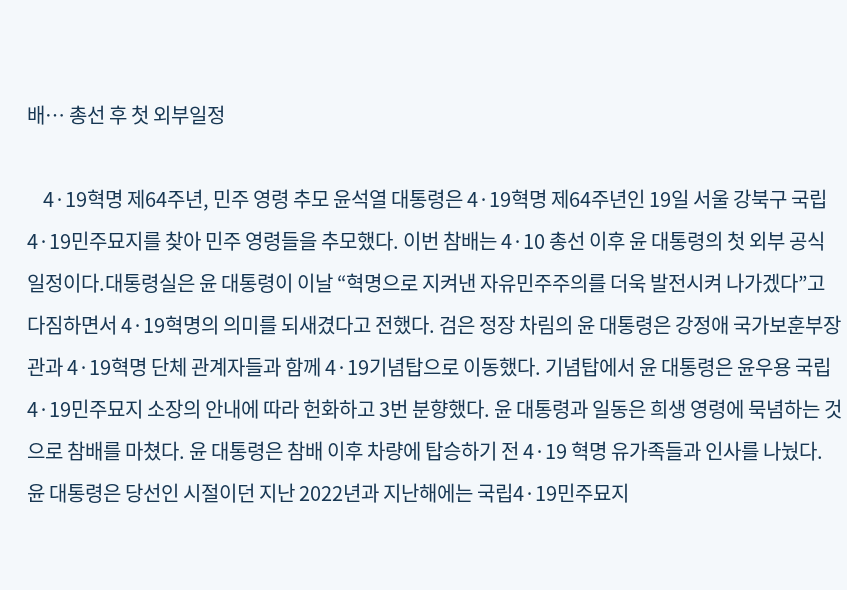배… 총선 후 첫 외부일정

    4·19혁명 제64주년, 민주 영령 추모 윤석열 대통령은 4·19혁명 제64주년인 19일 서울 강북구 국립4·19민주묘지를 찾아 민주 영령들을 추모했다. 이번 참배는 4·10 총선 이후 윤 대통령의 첫 외부 공식 일정이다.대통령실은 윤 대통령이 이날 “혁명으로 지켜낸 자유민주주의를 더욱 발전시켜 나가겠다”고 다짐하면서 4·19혁명의 의미를 되새겼다고 전했다. 검은 정장 차림의 윤 대통령은 강정애 국가보훈부장관과 4·19혁명 단체 관계자들과 함께 4·19기념탑으로 이동했다. 기념탑에서 윤 대통령은 윤우용 국립4·19민주묘지 소장의 안내에 따라 헌화하고 3번 분향했다. 윤 대통령과 일동은 희생 영령에 묵념하는 것으로 참배를 마쳤다. 윤 대통령은 참배 이후 차량에 탑승하기 전 4·19 혁명 유가족들과 인사를 나눴다. 윤 대통령은 당선인 시절이던 지난 2022년과 지난해에는 국립4·19민주묘지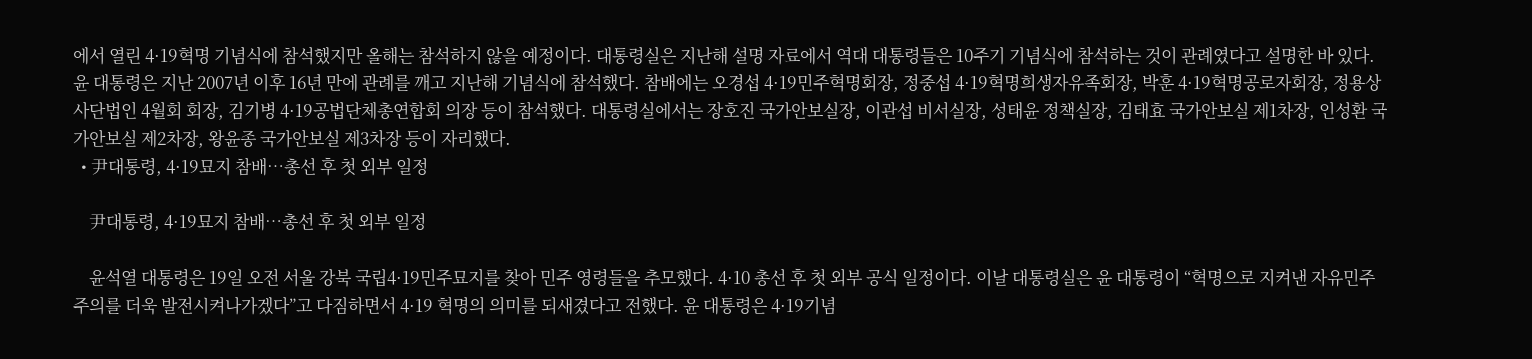에서 열린 4·19혁명 기념식에 참석했지만 올해는 참석하지 않을 예정이다. 대통령실은 지난해 설명 자료에서 역대 대통령들은 10주기 기념식에 참석하는 것이 관례였다고 설명한 바 있다. 윤 대통령은 지난 2007년 이후 16년 만에 관례를 깨고 지난해 기념식에 참석했다. 참배에는 오경섭 4·19민주혁명회장, 정중섭 4·19혁명희생자유족회장, 박훈 4·19혁명공로자회장, 정용상 사단법인 4월회 회장, 김기병 4·19공법단체총연합회 의장 등이 참석했다. 대통령실에서는 장호진 국가안보실장, 이관섭 비서실장, 성태윤 정책실장, 김태효 국가안보실 제1차장, 인성환 국가안보실 제2차장, 왕윤종 국가안보실 제3차장 등이 자리했다.
  • 尹대통령, 4·19묘지 참배…총선 후 첫 외부 일정

    尹대통령, 4·19묘지 참배…총선 후 첫 외부 일정

    윤석열 대통령은 19일 오전 서울 강북 국립4·19민주묘지를 찾아 민주 영령들을 추모했다. 4·10 총선 후 첫 외부 공식 일정이다. 이날 대통령실은 윤 대통령이 “혁명으로 지켜낸 자유민주주의를 더욱 발전시켜나가겠다”고 다짐하면서 4·19 혁명의 의미를 되새겼다고 전했다. 윤 대통령은 4·19기념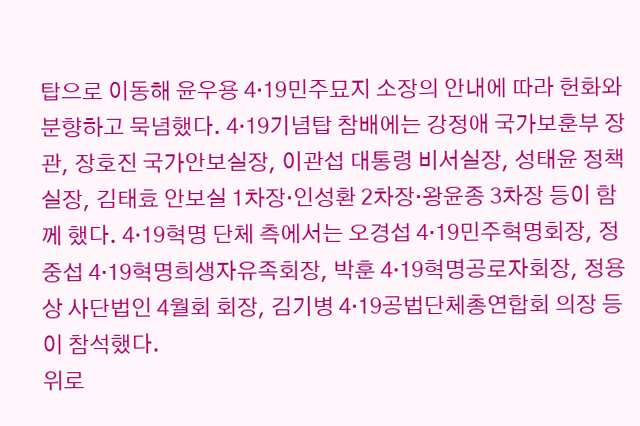탑으로 이동해 윤우용 4·19민주묘지 소장의 안내에 따라 헌화와 분향하고 묵념했다. 4·19기념탑 참배에는 강정애 국가보훈부 장관, 장호진 국가안보실장, 이관섭 대통령 비서실장, 성태윤 정책실장, 김태효 안보실 1차장·인성환 2차장·왕윤종 3차장 등이 함께 했다. 4·19혁명 단체 측에서는 오경섭 4·19민주혁명회장, 정중섭 4·19혁명희생자유족회장, 박훈 4·19혁명공로자회장, 정용상 사단법인 4월회 회장, 김기병 4·19공법단체총연합회 의장 등이 참석했다.
위로